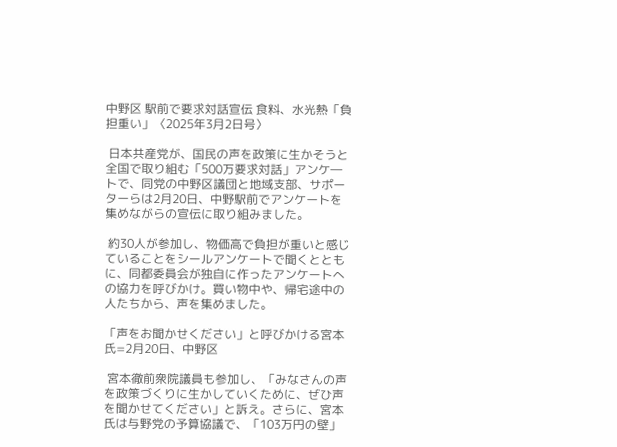中野区 駅前で要求対話宣伝 食料、水光熱「負担重い」〈2025年3月2日号〉

 日本共産党が、国民の声を政策に生かそうと全国で取り組む「500万要求対話」アンケ―トで、同党の中野区議団と地域支部、サポーターらは2月20日、中野駅前でアンケートを集めながらの宣伝に取り組みました。

 約30人が参加し、物価高で負担が重いと感じていることをシールアンケートで聞くとともに、同都委員会が独自に作ったアンケートへの協力を呼びかけ。買い物中や、帰宅途中の人たちから、声を集めました。

「声をお聞かせください」と呼びかける宮本氏=2月20日、中野区

 宮本徹前衆院議員も参加し、「みなさんの声を政策づくりに生かしていくために、ぜひ声を聞かせてください」と訴え。さらに、宮本氏は与野党の予算協議で、「103万円の壁」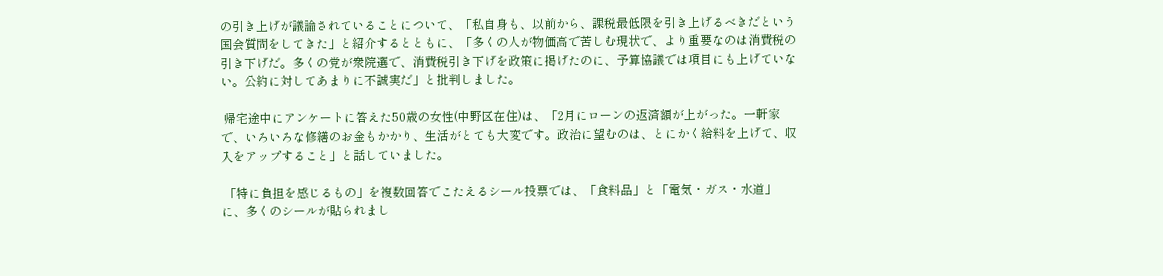の引き上げが議論されていることについて、「私自身も、以前から、課税最低限を引き上げるべきだという国会質問をしてきた」と紹介するとともに、「多くの人が物価高で苦しむ現状で、より重要なのは消費税の引き下げだ。多くの党が衆院選で、消費税引き下げを政策に掲げたのに、予算協議では項目にも上げていない。公約に対してあまりに不誠実だ」と批判しました。

 帰宅途中にアンケートに答えた50歳の女性(中野区在住)は、「2月にローンの返済額が上がった。一軒家で、いろいろな修繕のお金もかかり、生活がとても大変です。政治に望むのは、とにかく給料を上げて、収入をアップすること」と話していました。

 「特に負担を感じるもの」を複数回答でこたえるシール投票では、「食料品」と「電気・ガス・水道」に、多くのシールが貼られまし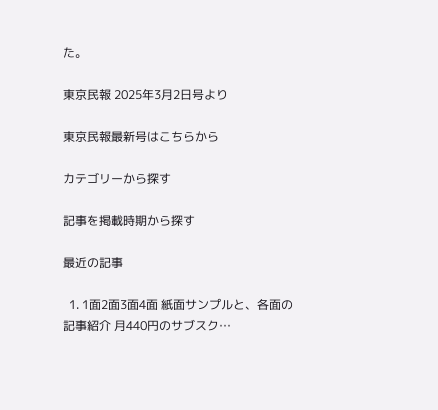た。

東京民報 2025年3月2日号より

東京民報最新号はこちらから

カテゴリーから探す

記事を掲載時期から探す

最近の記事

  1. 1面2面3面4面 紙面サンプルと、各面の記事紹介 月440円のサブスク…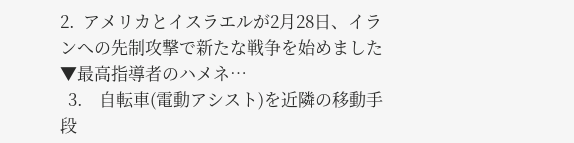2.  アメリカとイスラエルが2月28日、イランへの先制攻撃で新たな戦争を始めました▼最高指導者のハメネ…
  3.    自転車(電動アシスト)を近隣の移動手段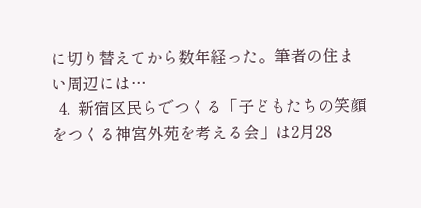に切り替えてから数年経った。筆者の住まい周辺には…
  4.  新宿区民らでつくる「子どもたちの笑顔をつくる神宮外苑を考える会」は2月28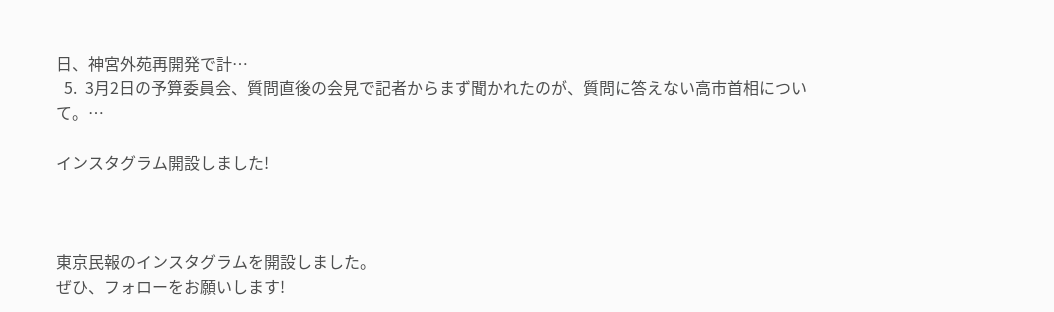日、神宮外苑再開発で計…
  5.  3月2日の予算委員会、質問直後の会見で記者からまず聞かれたのが、質問に答えない高市首相について。…

インスタグラム開設しました!



東京民報のインスタグラムを開設しました。
ぜひ、フォローをお願いします!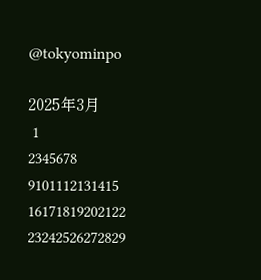@tokyominpo

2025年3月
 1
2345678
9101112131415
16171819202122
23242526272829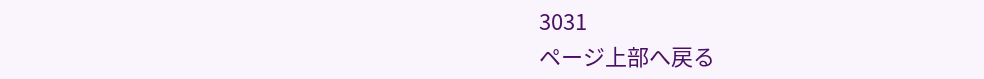3031
ページ上部へ戻る